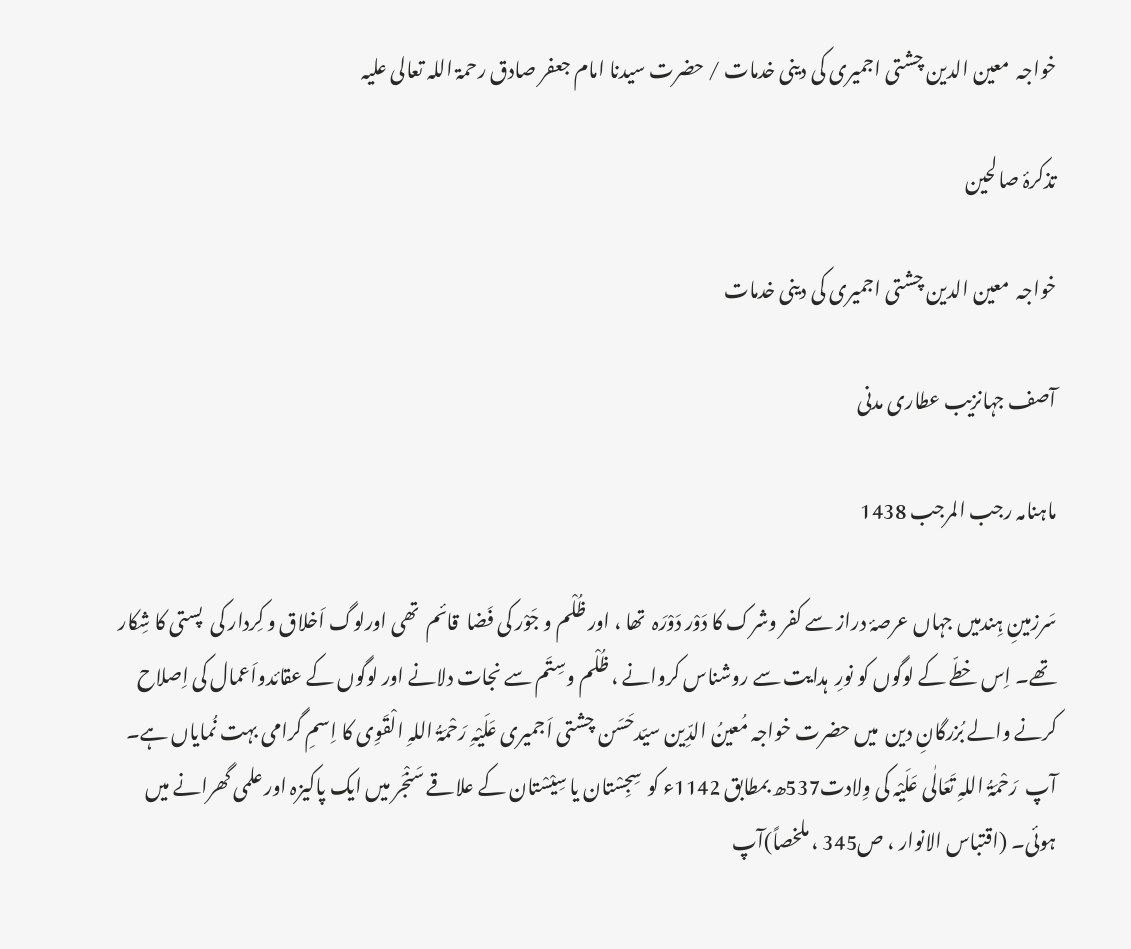خواجہ  معین الدین چشتی اجمیری کی دینی خدمات / حضرت سیدنا امام جعفر صادق رحمۃ اللہ تعالی علیہ

تذکرۂ صالحین

خواجہ  معین الدین چشتی اجمیری کی دینی خدمات

آصف جہانزیب عطاری مدنی

ماہنامہ رجب المرجب 1438

سَرزمینِ ہِندمیں جہاں عرصۂ دراز سے کفر وشرک کا دَوْر دَوْرَہ  تھا ، اور ظُلْم و جَوْر کی فَضا  قائم  تھی اورلوگ اَخلاق و کِردار کی  پستی کا شِکار تھے۔ اِس خطّے کے لوگوں کو نورِ  ہدایت سے روشناس کروانے ، ظُلْم وسِتَم سے نجات دلانے اور لوگوں کے عقائدواَعمال کی اِصلاح کرنے والے بُزرگانِ دین  میں حضرت خواجہ مُعینُ الدِّین سیّدحَسَن چشتی اَجمیری عَلَیْہِ رَحْمَۃُ اللہِ الْقَوِی کا اِسمِ گرامی بہت نُمایاں ہے۔ آپ  رَحْمَۃُ اللہِ تَعَالٰی عَلَیْہ کی وِلادت537ھ بمطابق 1142ء کو  سِجِسْتان یا سِیْسْتان کے علاقے سَنْجَر میں ایک پاکیزہ اور علمی گھرانے میں ہوئی۔ (اقتباس الانوار ، ص345 ، ملخصاً)آپ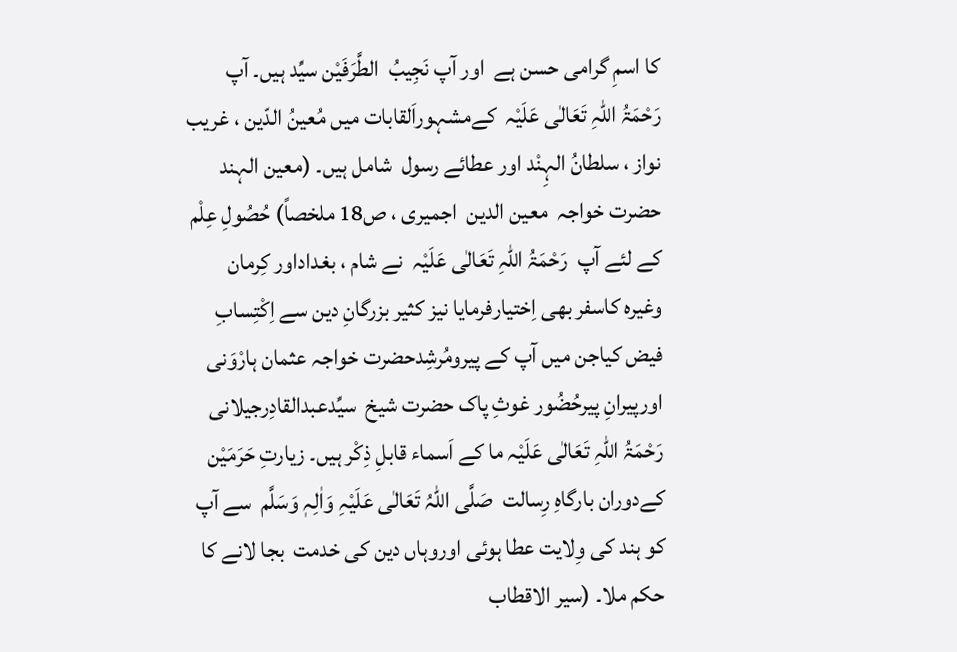کا اسمِ گرامی حسن ہے  اور آپ نَجِیبُ  الطَّرَفَیْن سیِّد ہیں۔ آپ رَحْمَۃُ اللہِ تَعَالٰی عَلَیْہ  کےمشہوراَلقابات میں مُعینُ الدّین ، غریب نواز ، سلطانُ الہِنْد اور عطائے رسول  شامل ہیں۔ (معین الہند حضرت خواجہ  معین الدین  اجمیری ، ص18 ملخصاً) حُصُولِ عِلْم کے لئے آپ  رَحْمَۃُ اللہِ تَعَالٰی عَلَیْہ  نے شام ، بغداداور کِرمان  وغیرہ کاسفر بھی اِختیارفرمایا نیز کثیر بزرگانِ دین سے اِکْتِسابِ فیض کیاجن میں آپ کے پیرومُرشِدحضرت خواجہ عثمان ہارْوَنی اورپیرانِ پیرحُضُور غوثِ پاک حضرت شیخ  سیِّدعبدالقادِرجیلانی رَحْمَۃُ اللہِ تَعَالٰی عَلَیْہ ما کے اَسماء قابلِ ذِکْر ہیں۔ زیارتِ حَرَمَیْن کےدوران بارگاہِ رِسالت  صَلَّی اللہُ تَعَالٰی عَلَیْہِ وَاٰلِہٖ وَسَلَّم  سے آپ کو ہند کی وِلایت عطا ہوئی اوروہاں دین کی خدمت  بجا لانے کا حکم ملا۔ (سیر الاقطاب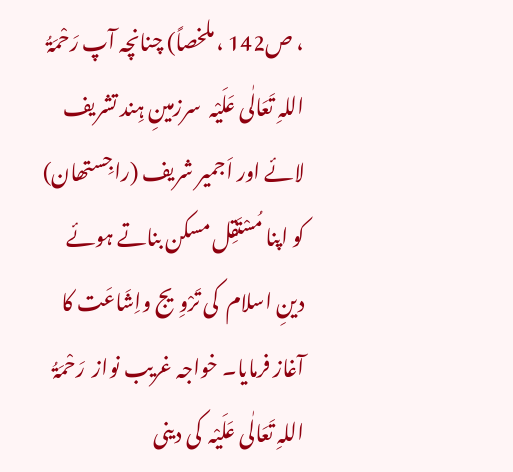، ص142 ، ملخصاً) چنانچہ آپ رَحْمَۃُ اللہِ تَعَالٰی عَلَیْہ  سرزمینِ ہِند تشریف لائے اور اَجمیر شریف (راجِستھان) کو اپنا مُسْتَقِل مسکن بناتے ہوئے دینِ اسلام  کی تَرْوِیج واِشَاعَت کا  آغاز فرمایا۔ خواجہ غریب نواز  رَحْمَۃُ اللہِ تَعَالٰی عَلَیْہ  کی دینی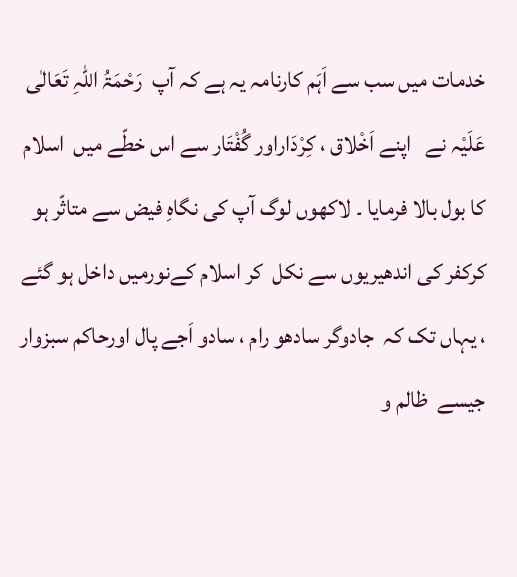خدمات میں سب سے اَہَم کارنامہ یہ ہے کہ آپ  رَحْمَۃُ اللہِ تَعَالٰی عَلَیْہ نے   اپنے اَخْلاق ، کِرْدَاراور گُفْتَار سے اس خطّے میں  اسلام کا بول بالا فرمایا ۔ لاکھوں لوگ آپ کی نگاہِ فیض سے متاثّر ہو کرکفر کی اندھیریوں سے نکل  کر اسلام کےنورمیں داخل ہو گئے ، یہاں تک کہ  جادوگر سادھو رام ، سادو اَجے پال اورحاکم سبزوار جیسے  ظالم و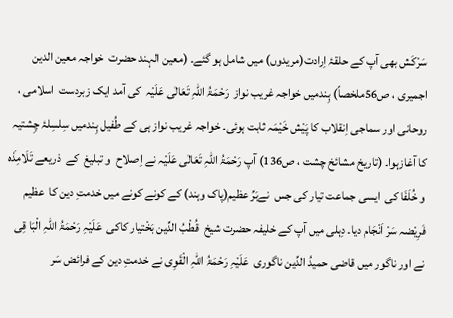سَرْکَش بھی آپ کے حلقۂ اِرادت(مریدوں) میں شامل ہو گئے۔ (معین الہند حضرت  خواجہ معین الدین  اجمیری ، ص56ملخصاً) ہِندمیں خواجہ غریب نواز  رَحْمَۃُ اللہِ تَعَالٰی عَلَیْہ  کی آمد ایک زبردست  اسلامی ، روحانی اور سماجی اِنقلاب کا پَیْش خَیْمَہ ثابت ہوئی۔ خواجہ غریب نواز ہی کے طُفیل ہِندمیں سِلسِلۂ چِشتیہ کا آغازہوا۔ (تاریخ مشائخ چشت ، ص136) آپ رَحْمَۃُ اللہِ تَعَالٰی عَلَیْہ نے اِصلاح  و تبلیغ  کے  ذریعے تَلَامِذَہ و خُلَفَا کی  ایسی جماعت تیار کی جس  نےبَرِّ عظیم(پاک وہند) کے کونے کونے میں خدمتِ دین کا  عظیم فَرِیْضہ سَرْ اَنْجَام دیا۔ دِہلی میں آپ کے خلیفہ حضرت شیخ  قُطْبُ الدِّین بَخْتیار کاکی  عَلَیْہِ رَحْمَۃُ اللہِ الْبَا قِی   نے اور ناگور میں قاضی حمیدُ الدِّین ناگوری  عَلَیْہِ رَحْمَۃُ اللہِ الْقَوِی نے خدمتِ دین کے فرائض سَر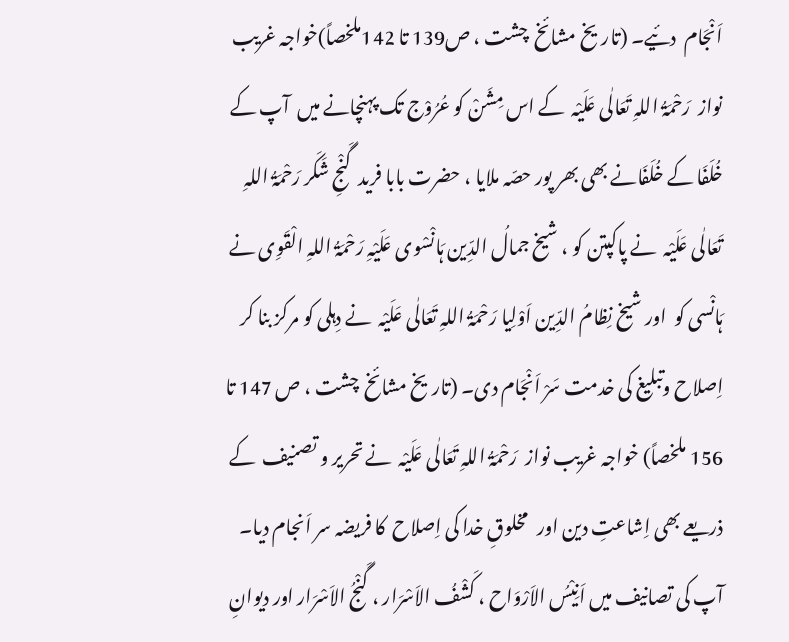اَنْجَام  دئیے۔ (تاریخ مشائخ  چشت ، ص139 تا 142ملخصاً)خواجہ غریب نواز  رَحْمَۃُ اللہِ تَعَالٰی عَلَیْہ  کے اس مِشَنْ کو عُرُوْج تک پہنچانے میں  آپ کے خُلَفَا کے خُلَفَانے بھی بھر پور حصّہ ملایا ، حضرت بابا فرید  گَنْجِ شَکَر رَحْمَۃُ اللہِ تَعَالٰی عَلَیْہ  نے پاکپتن کو ، شیخ جمالُ الدِّین ہَانْسْوی عَلَیْہِ رَحْمَۃُ اللہِ الْقَوِی نے ہَانْسی کو  اور شیخ نِظامُ الدِّین اَوْلِیا رَحْمَۃُ اللہِ تَعَالٰی عَلَیْہ  نے دِہلی کو مرکز بنا کر اِصلاح وتبلیغ کی خدمت سَرْ اَنْجَام دی۔ (تاریخ مشائخ  چشت ، ص 147 تا 156 ملخصاً) خواجہ غریب نواز  رَحْمَۃُ اللہِ تَعَالٰی عَلَیْہ  نے تحریر و تصنیف  کے ذریعے بھی اِشاعتِ دین اور   مخلوقِ خدا کی اِصلاح  کا فریضہ سر اَنجام دیا۔ آپ کی تصانیف میں اَنِیْسُ الاَرْوَاح ، کَشْفُ الاَسْرَار ، گَنْجُ الاَسْرَار اور دیوانِ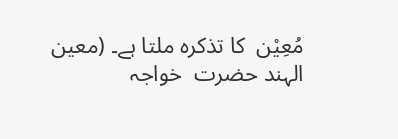مُعِیْن  کا تذکرہ ملتا ہے۔ (معین الہند حضرت  خواجہ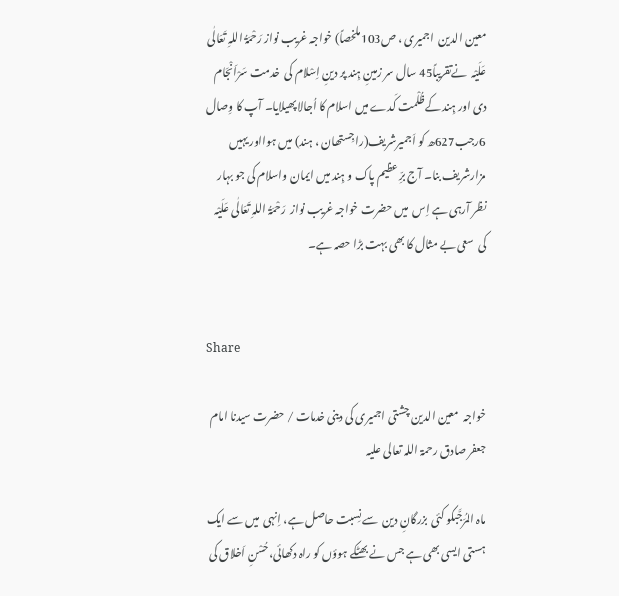معین الدین  اجمیری ، ص103ملخصاً) خواجہ غریب نواز رَحْمَۃُ اللہِ تَعَالٰی عَلَیْہ  نےتقریباً45 سال سر زمینِ ہِند پر دینِ اِسْلام کی  خدمت سَرْاَنْجَام دی اور ہِند کےظُلْمت کَدے میں اسلام کا اُجالا پھیلایا۔ آپ کا وِصال 6رجب627ھ کو اَجمیرشریف(راجِستھان ، ہند) میں ہوااور یہیں مزارشریف بنا۔ آج برِّ عظیم پاک و ہِند میں ایمان واسلام کی جو بہار نظر آرہی ہے اِس  میں حضرت خواجہ غریب نواز  رَحْمَۃُ اللہِ تَعَالٰی عَلَیْہ  کی  سعی بے مثال کا بھی بہت بڑا حصہ ہے۔


Share

خواجہ  معین الدین چشتی اجمیری کی دینی خدمات / حضرت سیدنا امام جعفر صادق رحمۃ اللہ تعالی علیہ

ماہ المُرَجَّبکو کئی  بزرگانِ دین  سے نِسبت حاصل ہے، اِنہی  میں سے ایک ہستی ایسی بھی ہے جس نے بھٹکے ہوؤں کو راہ دکھائی،حُسْنِ اَخلاق کی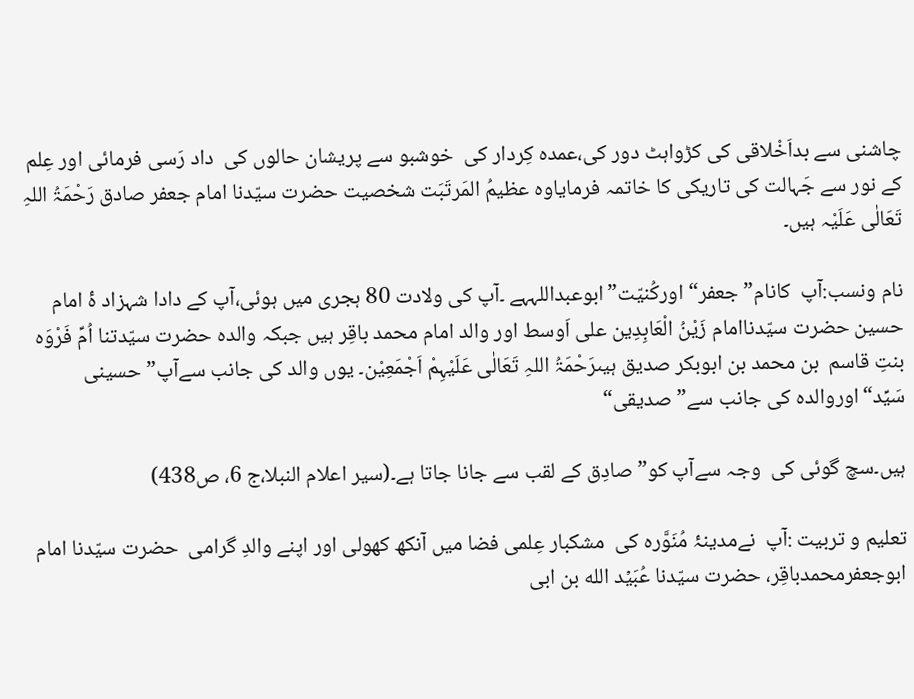چاشنی سے بداَخْلاقی کی کڑواہٹ دور کی،عمدہ کِردار کی  خوشبو سے پریشان حالوں کی  داد رَسی فرمائی اور عِلم کے نور سے جَہالت کی تاریکی کا خاتمہ فرمایاوہ عظیمُ المَرتَبَت شخصیت حضرت سیّدنا امام جعفر صادق رَحْمَۃُ اللہِ تَعَالٰی عَلَیْہ ہیں۔

نام ونسب:آپ  کانام”جعفر“ اورکُنیّت”ابوعبداللہہے ۔آپ کی ولادت 80 ہجری میں ہوئی،آپ کے دادا شہزاد ۂ امام حسین حضرت سیّدناامام زَیْنُ الْعَابِدِین علی اَوسط اور والد امام محمد باقِر ہیں جبکہ والدہ حضرت سیّدتنا اُمِّ فَرْوَہ بنتِ قاسم  بن محمد بن ابوبکر صدیق ہیںرَحْمَۃُ اللہِ تَعَالٰی عَلَیْہِمْ اَجْمَعِیْن۔ یوں والد کی جانب سےآپ”حسینی سَیِّد“اوروالدہ کی جانب سے”صدیقی“

ہیں۔سچ گوئی کی  وجہ سےآپ کو”صادِق کے لقب سے جانا جاتا ہے۔(سیر اعلام النبلا،ج 6، ص438)

تعلیم و تربیت :آپ  نےمدینۂ مُنَوَّرہ کی  مشکبار عِلمی فضا میں آنکھ کھولی اور اپنے والدِ گرامی  حضرت سیّدنا امام ابوجعفرمحمدباقِر، حضرت سیّدنا عُبَيۡد الله بن ابی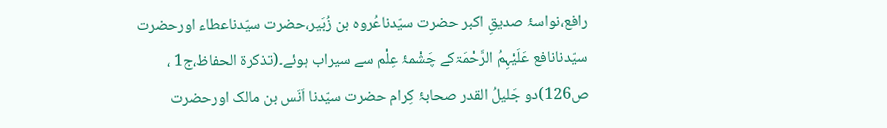رافع،نواسۂ صدیقِ اکبر حضرت سیّدناعُروہ بن زُبَير،حضرت سیّدناعطاء اورحضرت سیّدنانافع عَلَیْہِمُ الرَّحْمَۃکے چَشْمۂ عِلْم سے سیراب ہوئے۔(تذکرۃ الحفاظ،ج1 ، ص126)دو جَلیلُ القدر صحابۂ کِرام حضرت سیّدنا اَنَس بن مالک اورحضرت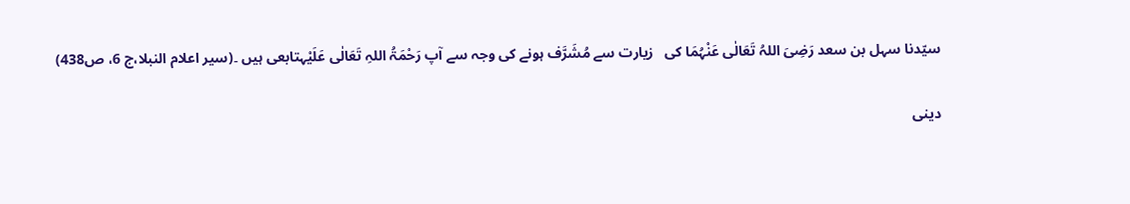سیّدنا سہل بن سعد رَضِیَ اللہُ تَعَالٰی عَنْہُمَا کی   زیارت سے مُشَرَّف ہونے کی وجہ سے آپ رَحْمَۃُ اللہِ تَعَالٰی عَلَیْہتابعی ہیں ۔(سیر اعلام النبلا،ج 6، ص438)

دینی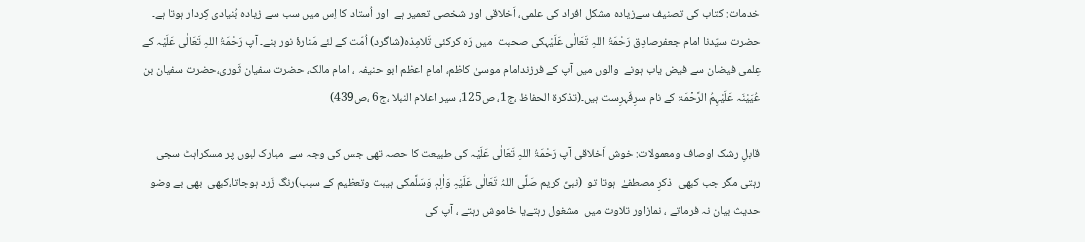خدمات: کتاب کی تصنیف سےزیادہ مشکل افراد کی علمی، اَخلاقی اور شخصی تعمیر ہے  اور اُستاد کا اِس میں سب سے زیادہ بُنیادی کِردار ہوتا ہے۔ حضرت سیّدنا امام جعفرصادِق رَحْمَۃُ اللہِ تَعَالٰی عَلَیْہکی صحبت  میں رَہ کرکئی تَلامِذہ(شاگرد) اُمّت کے لئے مَنارۂ نور بنے۔ آپ رَحْمَۃُ اللہِ تَعَالٰی عَلَیْہ کے  عِلمی فیضان سے فیض یاب ہونے  والوں میں آپ کے فرزندامام موسیٰ کاظم، امامِ اعظم ابو حنیفہ ، امام مالک، حضرت سفیان ثَوری،حضرت سفیان بن عُیَیْنَہ عَلَیْہِمُ الرَّحۡمَۃ کے نام سرِفَہرِست ہیں۔(تذکرۃ الحفاظ ،ج1، ص125، سیر اعلام النبلا ،ج6 ،ص439)

قابلِ رشک اوصاف ومعمولات: خوش اَخلاقی آپ رَحْمَۃُ اللہِ تَعَالٰی عَلَیْہ کی طبیعت کا حصہ تھی جس کی وجہ سے  مبارک لبوں پر مسکراہٹ سجی رہتی مگر جب کبھی  ذکرِ مصطفےٰ  ہوتا تو  (نبیِّ کریم صَلَّی اللہُ تَعَالٰی عَلَیْہِ وَاٰلِہٖ وَسَلَّمکی ہیبت وتعظیم کے سبب)رنگ زَرد ہوجاتا،کبھی  بھی بے وضو حدیث بیان نہ فرماتے ، نمازاور تلاوت میں  مشغول رہتےیا خاموش رہتے ، آپ کی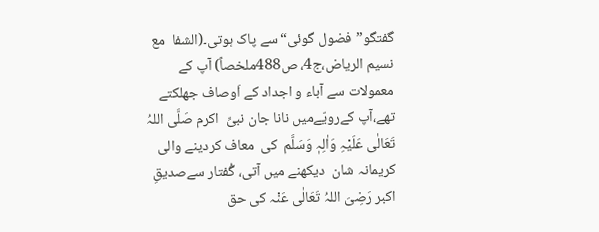گفتگو”فضول گوئی“سے پاک ہوتی۔(الشفا  مع نسیم الریاض،ج4، ص488ملخصاً) آپ کے معمولات سے آباء و اجداد کے اَوصاف جھلکتے تھے،آپ کےرویّےمیں نانا جان نبیِّ  اکرم صَلَّی اللہُ تَعَالٰی عَلَیْہِ وَاٰلِہٖ وَسَلَّم  کی  معاف کردینے والی کریمانہ شان  دیکھنے میں آتی، گُفتار سےصدیقِ اکبر رَضِیَ اللہُ تَعَالٰی عَنْہ کی حق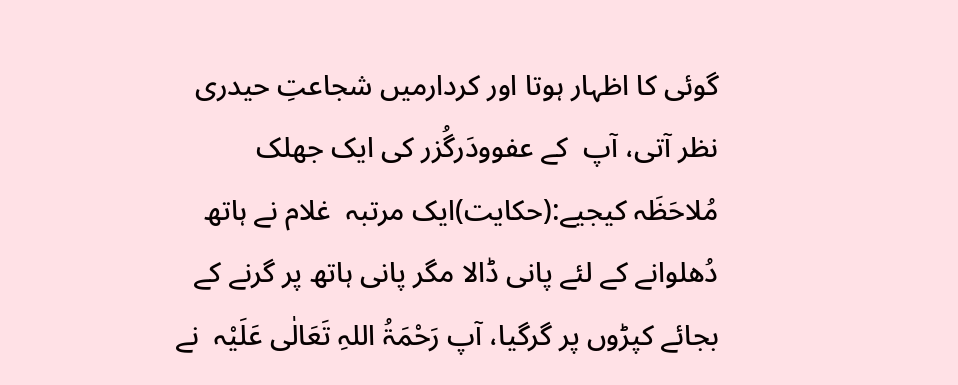گوئی کا اظہار ہوتا اور کردارمیں شجاعتِ حیدری نظر آتی، آپ  کے عفوودَرگُزر کی ایک جھلک  مُلاحَظَہ کیجیے:(حکایت)ایک مرتبہ  غلام نے ہاتھ دُھلوانے کے لئے پانی ڈالا مگر پانی ہاتھ پر گرنے کے بجائے کپڑوں پر گرگیا، آپ رَحْمَۃُ اللہِ تَعَالٰی عَلَیْہ  نے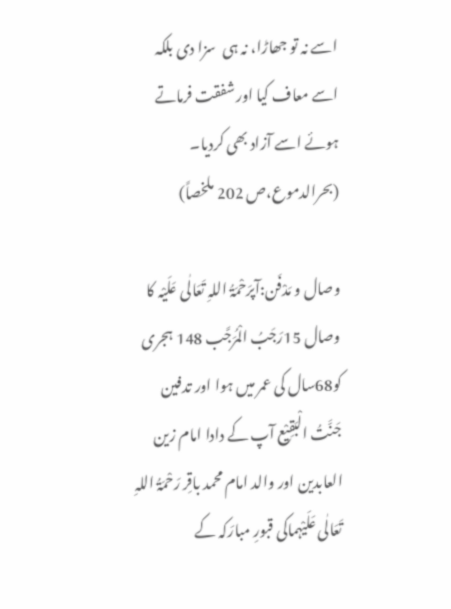اسے نہ تو جھاڑا، نہ ہی  سزا دی بلکہ  اسے معاف کیا اور شفقت فرماتے ہوئے اسے آزاد بھی کردیا۔ (بحرالدموع،ص 202 ملخصاً)

وصال و مَدْفَن:آپرَحْمَۃُ اللہِ تَعَالٰی عَلَیْہ کا وصال 15رَجَبُ الْمُرَجَّب 148 ہجری کو68سال کی عمر میں ہوا اور تدفین  جَنَّتُ الْبَقِیْع آپ کے دادا امام زین العابدین اور والد امام محمد باقِر رَحْمَۃُ اللہِ تَعَالٰی عَلَیْہماکی قبورِ مبارَکہ کے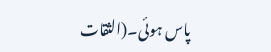پاس ہوئی۔(الثقات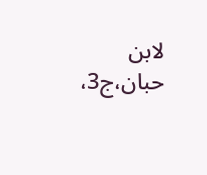لابن حبان،ج3،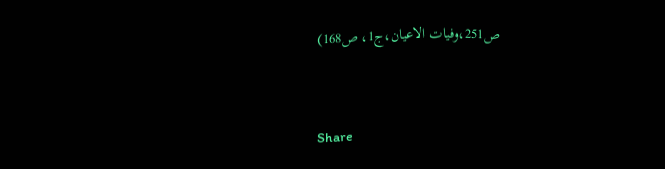ص251،وفیات الاعیان،ج1، ص168)


Share